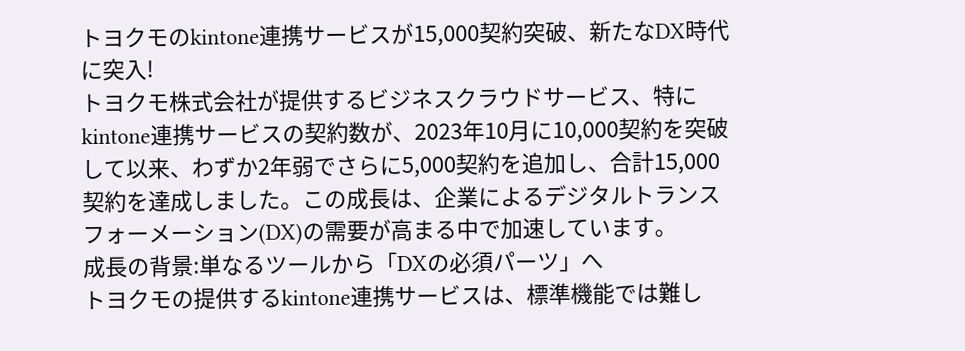トヨクモのkintone連携サービスが15,000契約突破、新たなDX時代に突入!
トヨクモ株式会社が提供するビジネスクラウドサービス、特にkintone連携サービスの契約数が、2023年10月に10,000契約を突破して以来、わずか2年弱でさらに5,000契約を追加し、合計15,000契約を達成しました。この成長は、企業によるデジタルトランスフォーメーション(DX)の需要が高まる中で加速しています。
成長の背景:単なるツールから「DXの必須パーツ」へ
トヨクモの提供するkintone連携サービスは、標準機能では難し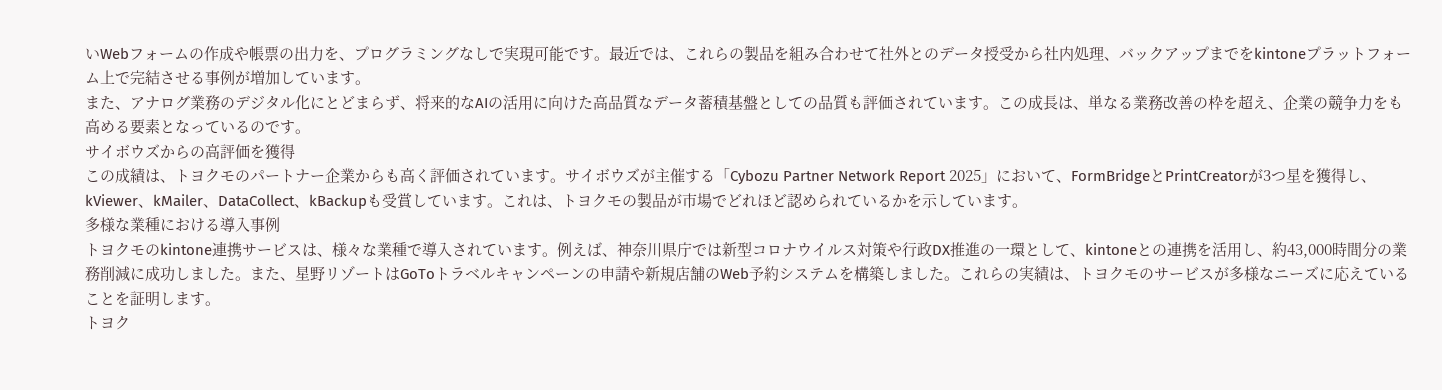いWebフォームの作成や帳票の出力を、プログラミングなしで実現可能です。最近では、これらの製品を組み合わせて社外とのデータ授受から社内処理、バックアップまでをkintoneプラットフォーム上で完結させる事例が増加しています。
また、アナログ業務のデジタル化にとどまらず、将来的なAIの活用に向けた高品質なデータ蓄積基盤としての品質も評価されています。この成長は、単なる業務改善の枠を超え、企業の競争力をも高める要素となっているのです。
サイボウズからの高評価を獲得
この成績は、トヨクモのパートナー企業からも高く評価されています。サイボウズが主催する「Cybozu Partner Network Report 2025」において、FormBridgeとPrintCreatorが3つ星を獲得し、kViewer、kMailer、DataCollect、kBackupも受賞しています。これは、トヨクモの製品が市場でどれほど認められているかを示しています。
多様な業種における導入事例
トヨクモのkintone連携サービスは、様々な業種で導入されています。例えば、神奈川県庁では新型コロナウイルス対策や行政DX推進の一環として、kintoneとの連携を活用し、約43,000時間分の業務削減に成功しました。また、星野リゾートはGoToトラベルキャンペーンの申請や新規店舗のWeb予約システムを構築しました。これらの実績は、トヨクモのサービスが多様なニーズに応えていることを証明します。
トヨク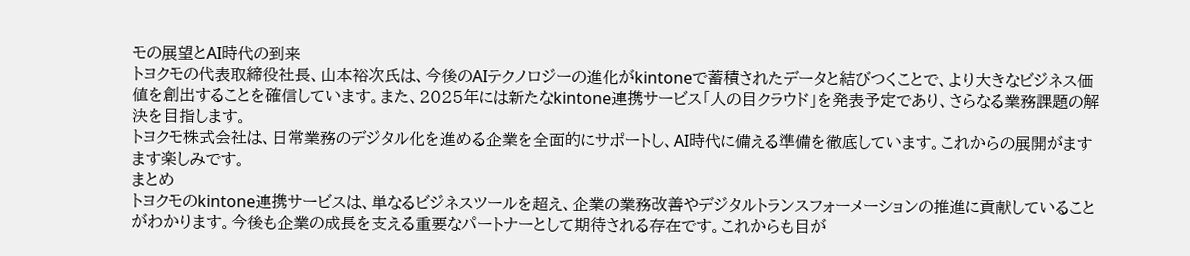モの展望とAI時代の到来
トヨクモの代表取締役社長、山本裕次氏は、今後のAIテクノロジーの進化がkintoneで蓄積されたデータと結びつくことで、より大きなビジネス価値を創出することを確信しています。また、2025年には新たなkintone連携サービス「人の目クラウド」を発表予定であり、さらなる業務課題の解決を目指します。
トヨクモ株式会社は、日常業務のデジタル化を進める企業を全面的にサポートし、AI時代に備える準備を徹底しています。これからの展開がますます楽しみです。
まとめ
トヨクモのkintone連携サービスは、単なるビジネスツールを超え、企業の業務改善やデジタルトランスフォーメーションの推進に貢献していることがわかります。今後も企業の成長を支える重要なパートナーとして期待される存在です。これからも目が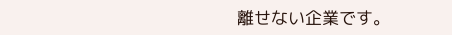離せない企業です。